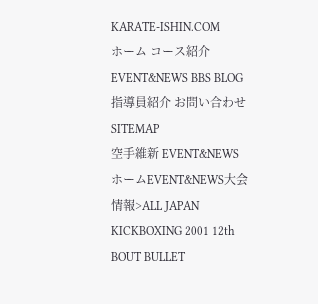KARATE-ISHIN.COM
ホーム コース紹介 EVENT&NEWS BBS BLOG 指導員紹介 お問い合わせ SITEMAP
空手維新 EVENT&NEWS
ホームEVENT&NEWS大会情報>ALL JAPAN KICKBOXING 2001 12th BOUT BULLET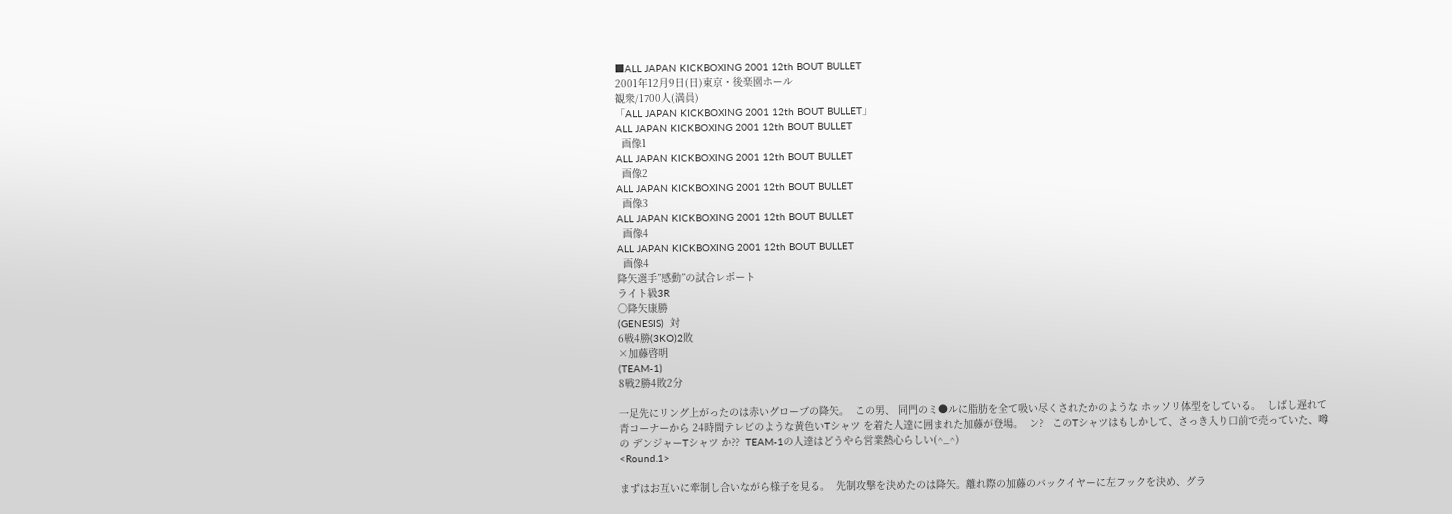■ALL JAPAN KICKBOXING 2001 12th BOUT BULLET
2001年12月9日(日)東京・後楽園ホール
観衆/1700人(満員)
「ALL JAPAN KICKBOXING 2001 12th BOUT BULLET」
ALL JAPAN KICKBOXING 2001 12th BOUT BULLET
  画像1
ALL JAPAN KICKBOXING 2001 12th BOUT BULLET
  画像2
ALL JAPAN KICKBOXING 2001 12th BOUT BULLET
  画像3
ALL JAPAN KICKBOXING 2001 12th BOUT BULLET
  画像4
ALL JAPAN KICKBOXING 2001 12th BOUT BULLET
  画像4
降矢選手”感動”の試合レポート
ライト級3R
○降矢康勝
(GENESIS)  対
6戦4勝(3KO)2敗
×加藤啓明
(TEAM-1)
8戦2勝4敗2分

一足先にリング上がったのは赤いグローブの降矢。  この男、 同門のミ●ルに脂肪を全て吸い尽くされたかのような ホッソリ体型をしている。  しばし遅れて青コーナーから 24時間テレビのような黄色いTシャツ を着た人達に囲まれた加藤が登場。  ン?   このTシャツはもしかして、さっき入り口前で売っていた、噂の デンジャーTシャツ か??  TEAM-1の人達はどうやら営業熱心らしい(^_^)
<Round.1>

まずはお互いに牽制し合いながら様子を見る。  先制攻撃を決めたのは降矢。離れ際の加藤のバックイヤーに左フックを決め、グラ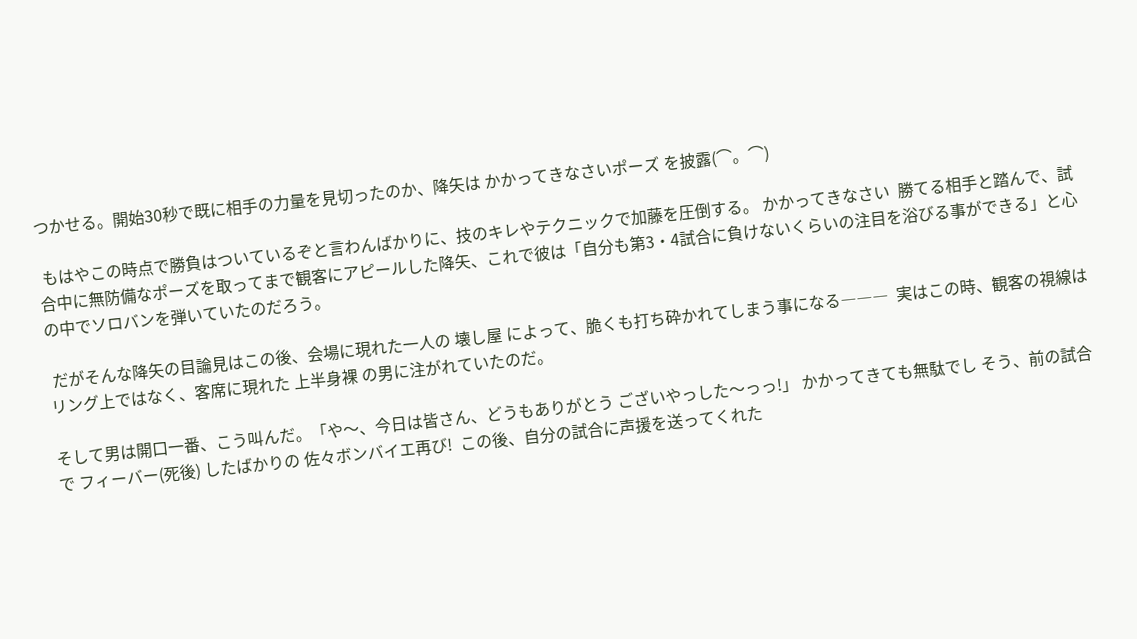つかせる。開始30秒で既に相手の力量を見切ったのか、降矢は かかってきなさいポーズ を披露(⌒。⌒)

 もはやこの時点で勝負はついているぞと言わんばかりに、技のキレやテクニックで加藤を圧倒する。 かかってきなさい  勝てる相手と踏んで、試合中に無防備なポーズを取ってまで観客にアピールした降矢、これで彼は「自分も第3・4試合に負けないくらいの注目を浴びる事ができる」と心の中でソロバンを弾いていたのだろう。

 だがそんな降矢の目論見はこの後、会場に現れた一人の 壊し屋 によって、脆くも打ち砕かれてしまう事になる―――  実はこの時、観客の視線はリング上ではなく、客席に現れた 上半身裸 の男に注がれていたのだ。

そして男は開口一番、こう叫んだ。「や〜、今日は皆さん、どうもありがとう ございやっした〜っっ!」 かかってきても無駄でし そう、前の試合で フィーバー(死後) したばかりの 佐々ボンバイエ再び!  この後、自分の試合に声援を送ってくれた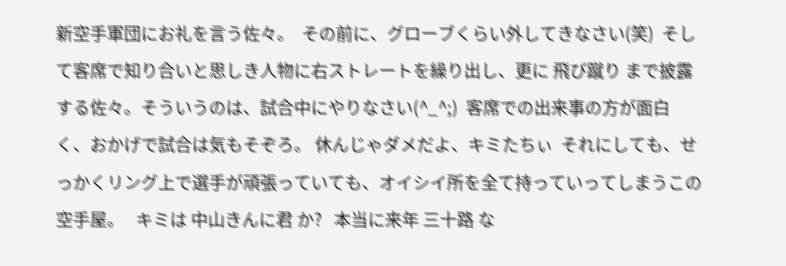新空手軍団にお礼を言う佐々。  その前に、グローブくらい外してきなさい(笑)  そして客席で知り合いと思しき人物に右ストレートを繰り出し、更に 飛び蹴り まで披露する佐々。そういうのは、試合中にやりなさい(^_^;)  客席での出来事の方が面白く、おかげで試合は気もそぞろ。 休んじゃダメだよ、キミたちぃ  それにしても、せっかくリング上で選手が頑張っていても、オイシイ所を全て持っていってしまうこの空手屋。   キミは 中山きんに君 か?   本当に来年 三十路 な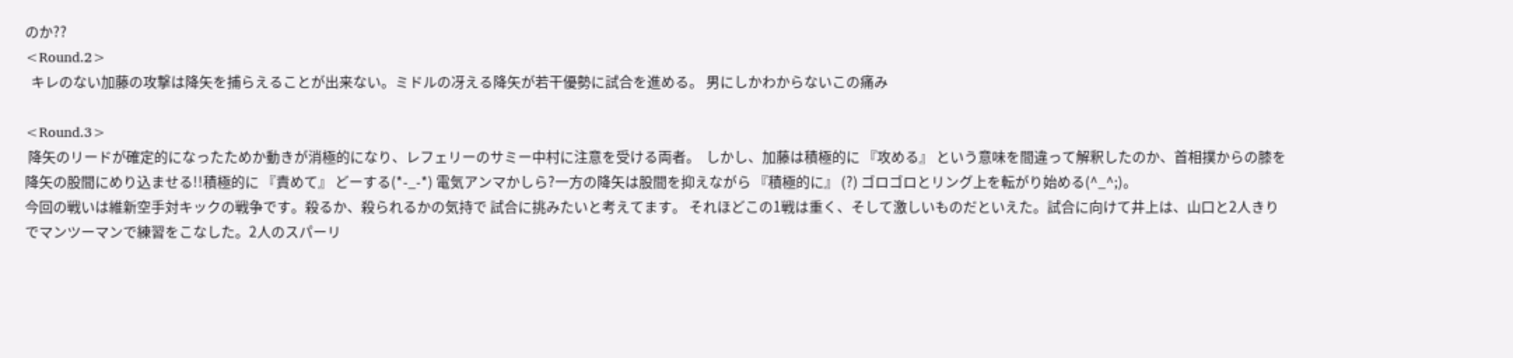のか??
<Round.2>
  キレのない加藤の攻撃は降矢を捕らえることが出来ない。ミドルの冴える降矢が若干優勢に試合を進める。 男にしかわからないこの痛み

<Round.3>
 降矢のリードが確定的になったためか動きが消極的になり、レフェリーのサミー中村に注意を受ける両者。  しかし、加藤は積極的に 『攻める』 という意味を間違って解釈したのか、首相撲からの膝を 降矢の股間にめり込ませる!!積極的に 『責めて』 どーする(*-_-*) 電気アンマかしら?一方の降矢は股間を抑えながら 『積極的に』 (?) ゴロゴロとリング上を転がり始める(^_^;)。
今回の戦いは維新空手対キックの戦争です。殺るか、殺られるかの気持で 試合に挑みたいと考えてます。 それほどこの1戦は重く、そして激しいものだといえた。試合に向けて井上は、山口と2人きりでマンツーマンで練習をこなした。2人のスパーリ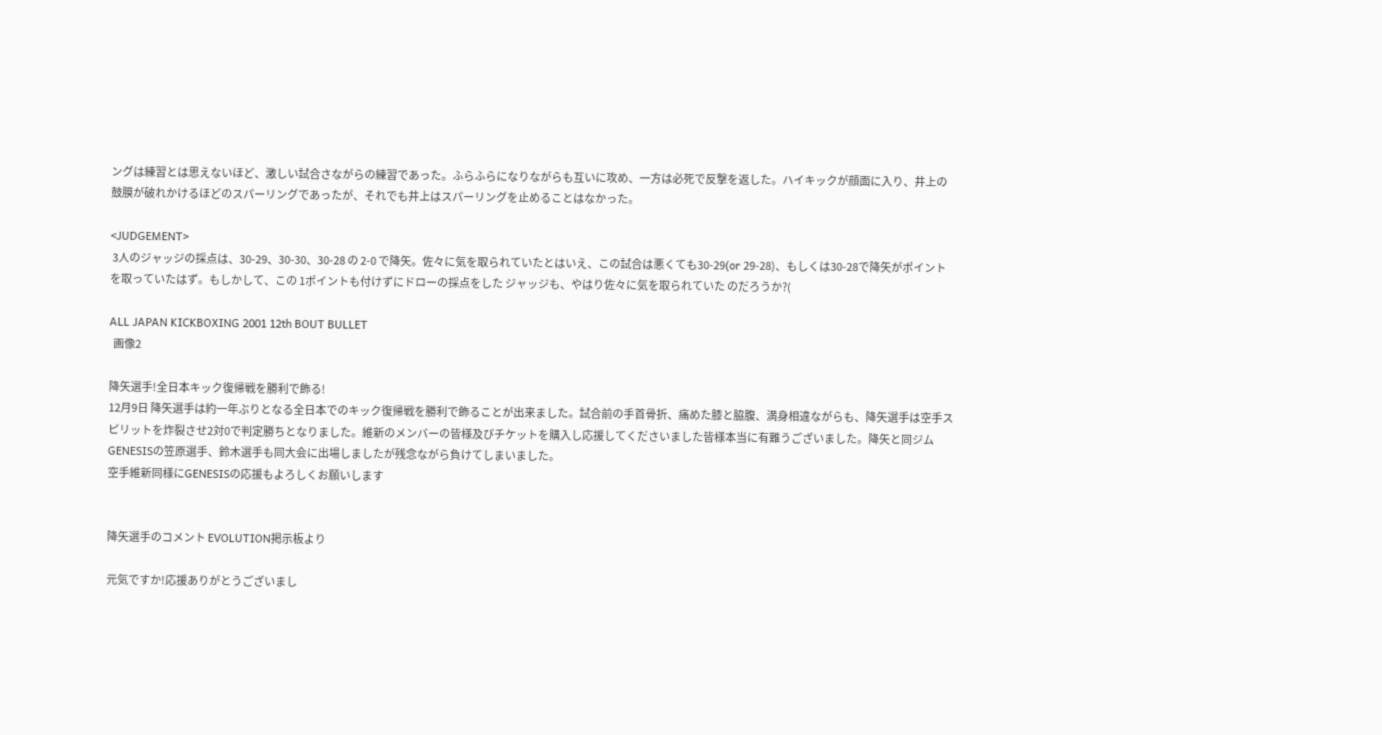ングは練習とは思えないほど、激しい試合さながらの練習であった。ふらふらになりながらも互いに攻め、一方は必死で反撃を返した。ハイキックが顔面に入り、井上の鼓膜が破れかけるほどのスパーリングであったが、それでも井上はスパーリングを止めることはなかった。

<JUDGEMENT>
 3人のジャッジの採点は、30-29、30-30、30-28 の 2-0 で降矢。佐々に気を取られていたとはいえ、この試合は悪くても30-29(or 29-28)、もしくは30-28で降矢がポイントを取っていたはず。もしかして、この 1ポイントも付けずにドローの採点をした ジャッジも、やはり佐々に気を取られていた のだろうか?(

ALL JAPAN KICKBOXING 2001 12th BOUT BULLET
  画像2

降矢選手!全日本キック復帰戦を勝利で飾る!
12月9日 降矢選手は約一年ぶりとなる全日本でのキック復帰戦を勝利で飾ることが出来ました。試合前の手首骨折、痛めた膝と脇腹、満身相違ながらも、降矢選手は空手スピリットを炸裂させ2対0で判定勝ちとなりました。維新のメンバーの皆様及びチケットを購入し応援してくださいました皆様本当に有難うございました。降矢と同ジムGENESISの笠原選手、鈴木選手も同大会に出場しましたが残念ながら負けてしまいました。
空手維新同様にGENESISの応援もよろしくお願いします


降矢選手のコメント EVOLUTION掲示板より

元気ですか!応援ありがとうございまし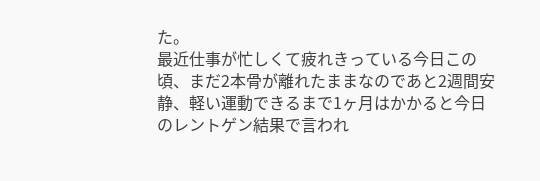た。
最近仕事が忙しくて疲れきっている今日この頃、まだ2本骨が離れたままなのであと2週間安静、軽い運動できるまで1ヶ月はかかると今日のレントゲン結果で言われ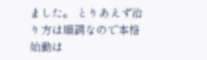ました。 とりあえず治り方は順調なので本格始動は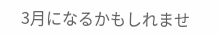3月になるかもしれませ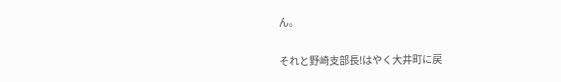ん。

それと野崎支部長!はやく大井町に戻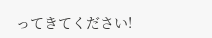ってきてください!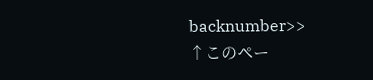backnumber>>
↑このペー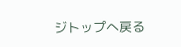ジトップへ戻る